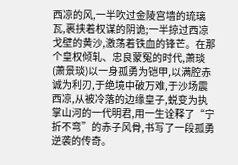西凉的风,一半吹过金陵宫墙的琉璃瓦,裹挟着权谋的阴诡;一半掠过西凉戈壁的黄沙,激荡着铁血的锋芒。在那个皇权倾轧、忠良蒙冤的时代,萧琰(萧景琰)以一身孤勇为铠甲,以满腔赤诚为利刃,于绝境中破万难,于沙场震西凉,从被冷落的边缘皇子,蜕变为执掌山河的一代明君,用一生诠释了“宁折不弯”的赤子风骨,书写了一段孤勇逆袭的传奇。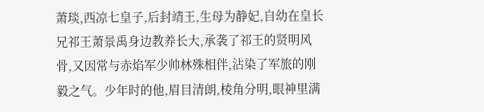萧琰,西凉七皇子,后封靖王,生母为静妃,自幼在皇长兄祁王萧景禹身边教养长大,承袭了祁王的贤明风骨,又因常与赤焰军少帅林殊相伴,沾染了军旅的刚毅之气。少年时的他,眉目清朗,棱角分明,眼神里满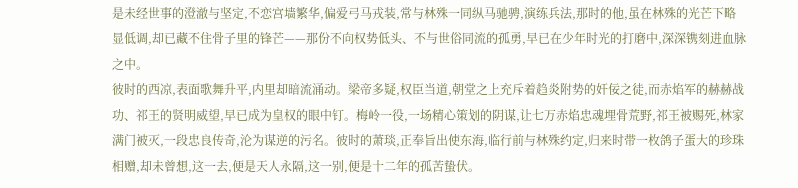是未经世事的澄澈与坚定,不恋宫墙繁华,偏爱弓马戎装,常与林殊一同纵马驰骋,演练兵法,那时的他,虽在林殊的光芒下略显低调,却已藏不住骨子里的锋芒——那份不向权势低头、不与世俗同流的孤勇,早已在少年时光的打磨中,深深镌刻进血脉之中。
彼时的西凉,表面歌舞升平,内里却暗流涌动。梁帝多疑,权臣当道,朝堂之上充斥着趋炎附势的奸佞之徒,而赤焰军的赫赫战功、祁王的贤明威望,早已成为皇权的眼中钉。梅岭一役,一场精心策划的阴谋,让七万赤焰忠魂埋骨荒野,祁王被赐死,林家满门被灭,一段忠良传奇,沦为谋逆的污名。彼时的萧琰,正奉旨出使东海,临行前与林殊约定,归来时带一枚鸽子蛋大的珍珠相赠,却未曾想,这一去,便是天人永隔,这一别,便是十二年的孤苦蛰伏。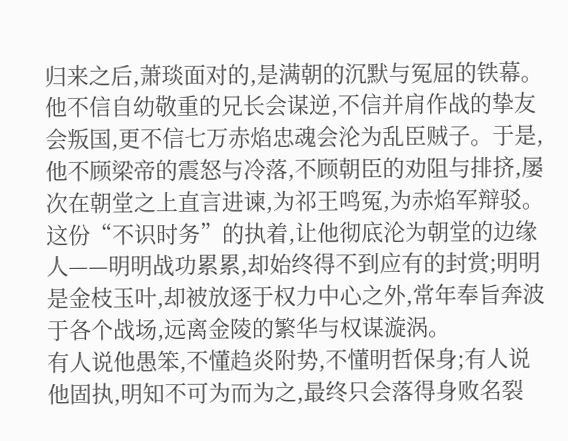归来之后,萧琰面对的,是满朝的沉默与冤屈的铁幕。他不信自幼敬重的兄长会谋逆,不信并肩作战的挚友会叛国,更不信七万赤焰忠魂会沦为乱臣贼子。于是,他不顾梁帝的震怒与冷落,不顾朝臣的劝阻与排挤,屡次在朝堂之上直言进谏,为祁王鸣冤,为赤焰军辩驳。这份“不识时务”的执着,让他彻底沦为朝堂的边缘人——明明战功累累,却始终得不到应有的封赏;明明是金枝玉叶,却被放逐于权力中心之外,常年奉旨奔波于各个战场,远离金陵的繁华与权谋漩涡。
有人说他愚笨,不懂趋炎附势,不懂明哲保身;有人说他固执,明知不可为而为之,最终只会落得身败名裂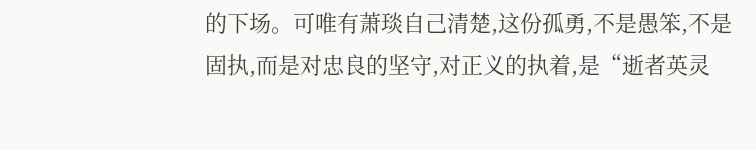的下场。可唯有萧琰自己清楚,这份孤勇,不是愚笨,不是固执,而是对忠良的坚守,对正义的执着,是“逝者英灵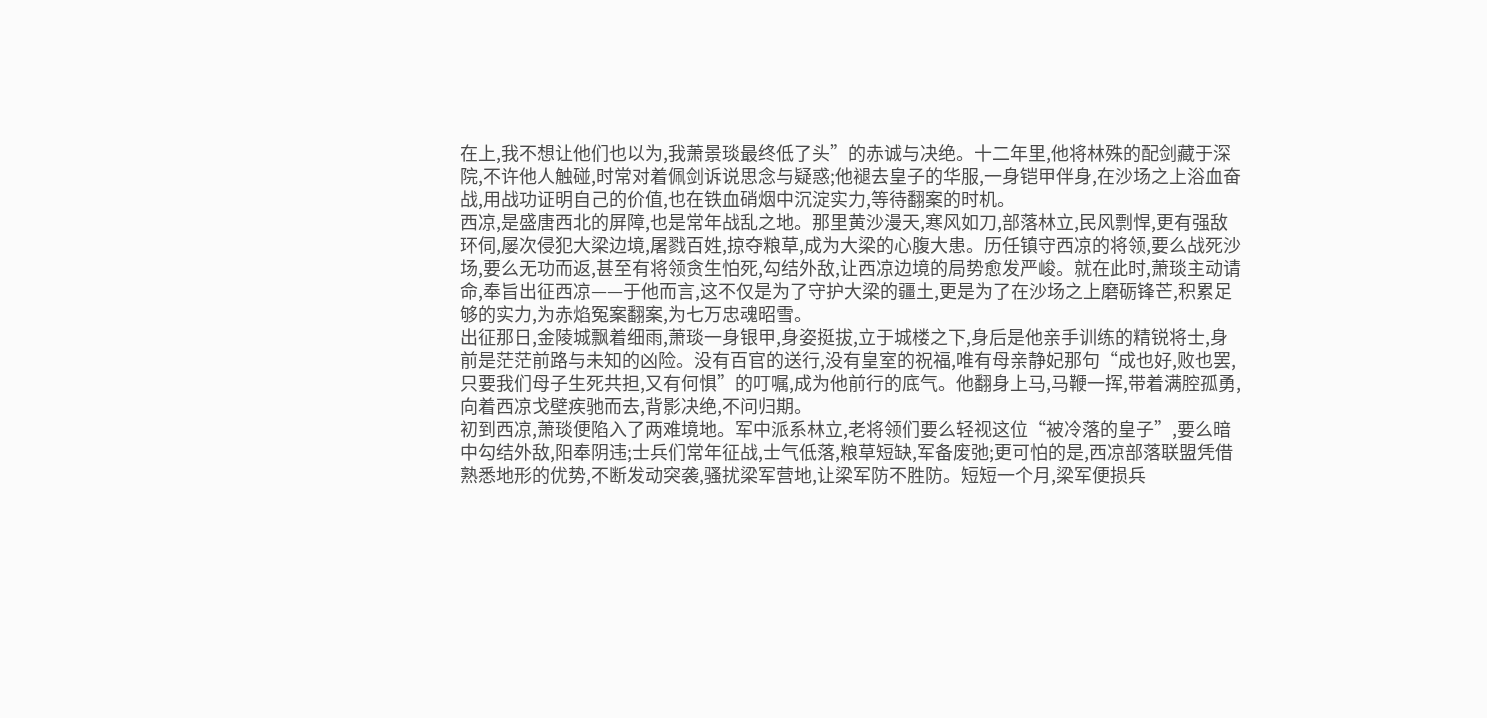在上,我不想让他们也以为,我萧景琰最终低了头”的赤诚与决绝。十二年里,他将林殊的配剑藏于深院,不许他人触碰,时常对着佩剑诉说思念与疑惑;他褪去皇子的华服,一身铠甲伴身,在沙场之上浴血奋战,用战功证明自己的价值,也在铁血硝烟中沉淀实力,等待翻案的时机。
西凉,是盛唐西北的屏障,也是常年战乱之地。那里黄沙漫天,寒风如刀,部落林立,民风剽悍,更有强敌环伺,屡次侵犯大梁边境,屠戮百姓,掠夺粮草,成为大梁的心腹大患。历任镇守西凉的将领,要么战死沙场,要么无功而返,甚至有将领贪生怕死,勾结外敌,让西凉边境的局势愈发严峻。就在此时,萧琰主动请命,奉旨出征西凉——于他而言,这不仅是为了守护大梁的疆土,更是为了在沙场之上磨砺锋芒,积累足够的实力,为赤焰冤案翻案,为七万忠魂昭雪。
出征那日,金陵城飘着细雨,萧琰一身银甲,身姿挺拔,立于城楼之下,身后是他亲手训练的精锐将士,身前是茫茫前路与未知的凶险。没有百官的送行,没有皇室的祝福,唯有母亲静妃那句“成也好,败也罢,只要我们母子生死共担,又有何惧”的叮嘱,成为他前行的底气。他翻身上马,马鞭一挥,带着满腔孤勇,向着西凉戈壁疾驰而去,背影决绝,不问归期。
初到西凉,萧琰便陷入了两难境地。军中派系林立,老将领们要么轻视这位“被冷落的皇子”,要么暗中勾结外敌,阳奉阴违;士兵们常年征战,士气低落,粮草短缺,军备废弛;更可怕的是,西凉部落联盟凭借熟悉地形的优势,不断发动突袭,骚扰梁军营地,让梁军防不胜防。短短一个月,梁军便损兵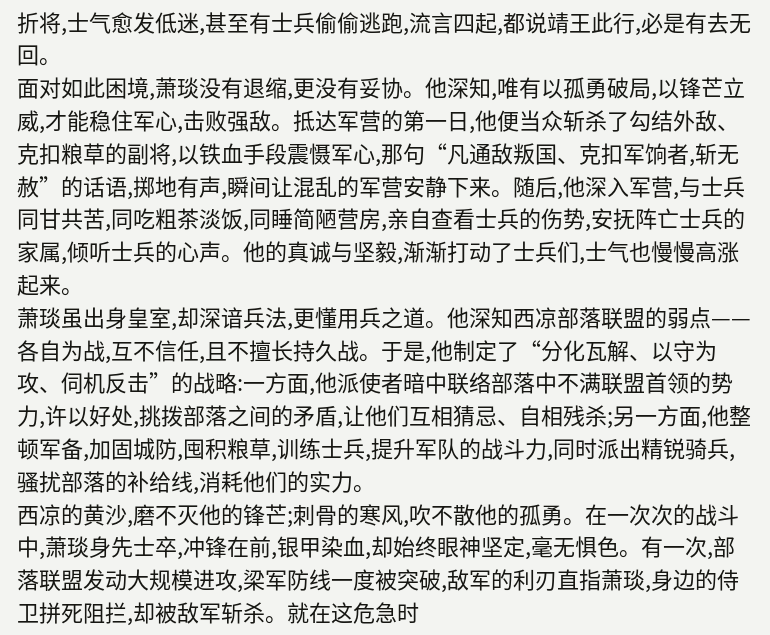折将,士气愈发低迷,甚至有士兵偷偷逃跑,流言四起,都说靖王此行,必是有去无回。
面对如此困境,萧琰没有退缩,更没有妥协。他深知,唯有以孤勇破局,以锋芒立威,才能稳住军心,击败强敌。抵达军营的第一日,他便当众斩杀了勾结外敌、克扣粮草的副将,以铁血手段震慑军心,那句“凡通敌叛国、克扣军饷者,斩无赦”的话语,掷地有声,瞬间让混乱的军营安静下来。随后,他深入军营,与士兵同甘共苦,同吃粗茶淡饭,同睡简陋营房,亲自查看士兵的伤势,安抚阵亡士兵的家属,倾听士兵的心声。他的真诚与坚毅,渐渐打动了士兵们,士气也慢慢高涨起来。
萧琰虽出身皇室,却深谙兵法,更懂用兵之道。他深知西凉部落联盟的弱点——各自为战,互不信任,且不擅长持久战。于是,他制定了“分化瓦解、以守为攻、伺机反击”的战略:一方面,他派使者暗中联络部落中不满联盟首领的势力,许以好处,挑拨部落之间的矛盾,让他们互相猜忌、自相残杀;另一方面,他整顿军备,加固城防,囤积粮草,训练士兵,提升军队的战斗力,同时派出精锐骑兵,骚扰部落的补给线,消耗他们的实力。
西凉的黄沙,磨不灭他的锋芒;刺骨的寒风,吹不散他的孤勇。在一次次的战斗中,萧琰身先士卒,冲锋在前,银甲染血,却始终眼神坚定,毫无惧色。有一次,部落联盟发动大规模进攻,梁军防线一度被突破,敌军的利刃直指萧琰,身边的侍卫拼死阻拦,却被敌军斩杀。就在这危急时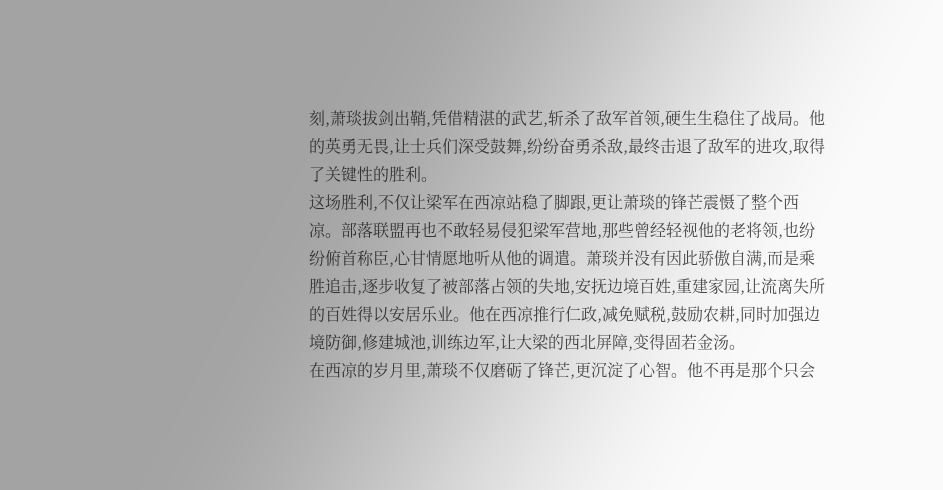刻,萧琰拔剑出鞘,凭借精湛的武艺,斩杀了敌军首领,硬生生稳住了战局。他的英勇无畏,让士兵们深受鼓舞,纷纷奋勇杀敌,最终击退了敌军的进攻,取得了关键性的胜利。
这场胜利,不仅让梁军在西凉站稳了脚跟,更让萧琰的锋芒震慑了整个西凉。部落联盟再也不敢轻易侵犯梁军营地,那些曾经轻视他的老将领,也纷纷俯首称臣,心甘情愿地听从他的调遣。萧琰并没有因此骄傲自满,而是乘胜追击,逐步收复了被部落占领的失地,安抚边境百姓,重建家园,让流离失所的百姓得以安居乐业。他在西凉推行仁政,减免赋税,鼓励农耕,同时加强边境防御,修建城池,训练边军,让大梁的西北屏障,变得固若金汤。
在西凉的岁月里,萧琰不仅磨砺了锋芒,更沉淀了心智。他不再是那个只会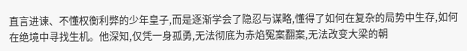直言进谏、不懂权衡利弊的少年皇子,而是逐渐学会了隐忍与谋略,懂得了如何在复杂的局势中生存,如何在绝境中寻找生机。他深知,仅凭一身孤勇,无法彻底为赤焰冤案翻案,无法改变大梁的朝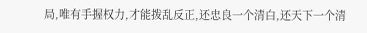局,唯有手握权力,才能拨乱反正,还忠良一个清白,还天下一个清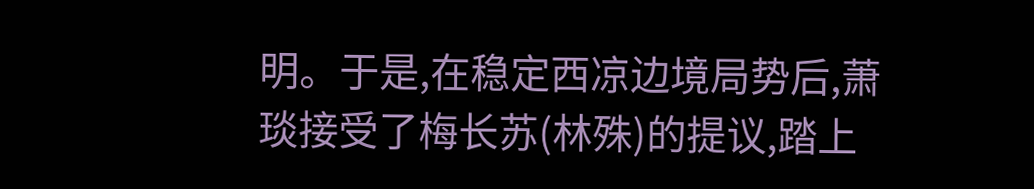明。于是,在稳定西凉边境局势后,萧琰接受了梅长苏(林殊)的提议,踏上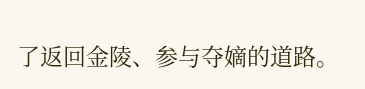了返回金陵、参与夺嫡的道路。